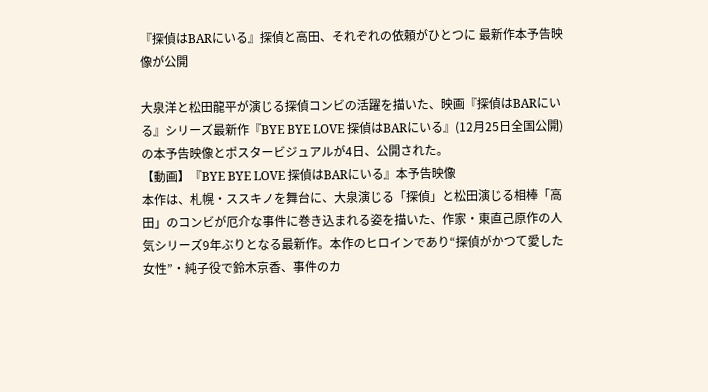『探偵はBARにいる』探偵と高田、それぞれの依頼がひとつに 最新作本予告映像が公開

大泉洋と松田龍平が演じる探偵コンビの活躍を描いた、映画『探偵はBARにいる』シリーズ最新作『BYE BYE LOVE 探偵はBARにいる』(12月25日全国公開)の本予告映像とポスタービジュアルが4日、公開された。
【動画】『BYE BYE LOVE 探偵はBARにいる』本予告映像
本作は、札幌・ススキノを舞台に、大泉演じる「探偵」と松田演じる相棒「高田」のコンビが厄介な事件に巻き込まれる姿を描いた、作家・東直己原作の人気シリーズ9年ぶりとなる最新作。本作のヒロインであり“探偵がかつて愛した女性”・純子役で鈴木京香、事件のカ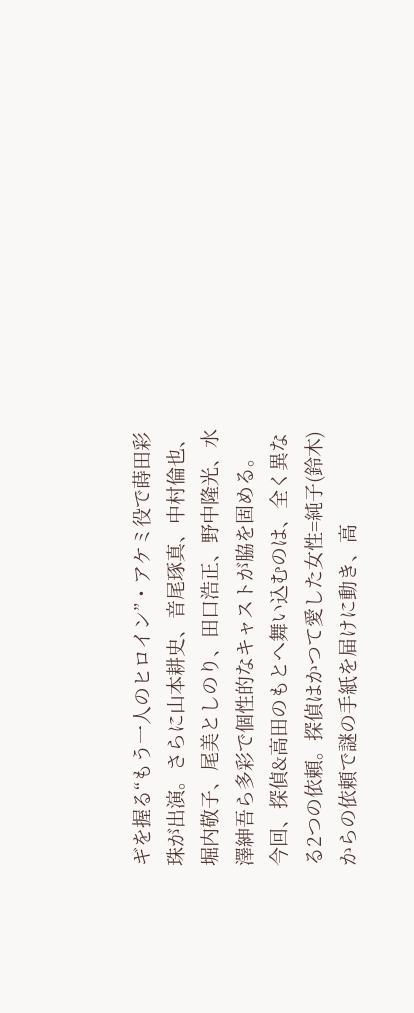ギを握る“もう一人のヒロイン”・アケミ役で蒔田彩珠が出演。さらに山本耕史、音尾琢真、中村倫也、堀内敬子、尾美としのり、田口浩正、野中隆光、水澤紳吾ら多彩で個性的なキャストが脇を固める。
今回、探偵&高田のもとへ舞い込むのは、全く異なる2つの依頼。探偵はかつて愛した女性=純子(鈴木)からの依頼で謎の手紙を届けに動き、高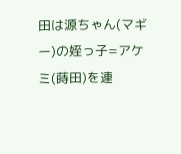田は源ちゃん(マギー)の姪っ子=アケミ(蒔田)を連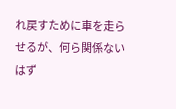れ戻すために車を走らせるが、何ら関係ないはず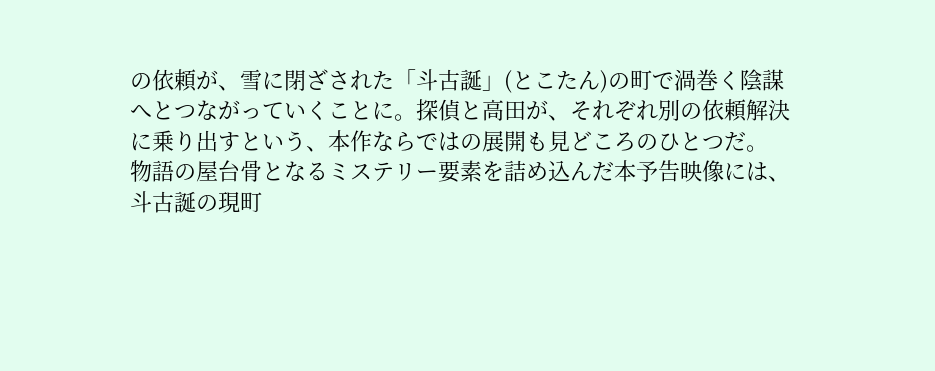の依頼が、雪に閉ざされた「斗古誕」(とこたん)の町で渦巻く陰謀へとつながっていくことに。探偵と高田が、それぞれ別の依頼解決に乗り出すという、本作ならではの展開も見どころのひとつだ。
物語の屋台骨となるミステリー要素を詰め込んだ本予告映像には、斗古誕の現町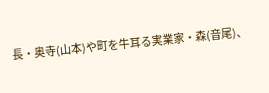長・奥寺(山本)や町を牛耳る実業家・森(音尾)、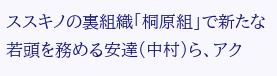ススキノの裏組織「桐原組」で新たな若頭を務める安達(中村)ら、アク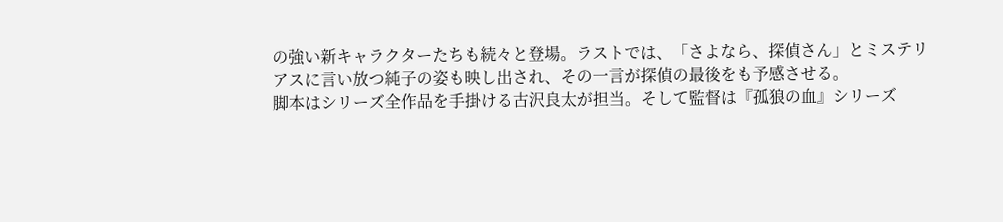の強い新キャラクターたちも続々と登場。ラストでは、「さよなら、探偵さん」とミステリアスに言い放つ純子の姿も映し出され、その一言が探偵の最後をも予感させる。
脚本はシリーズ全作品を手掛ける古沢良太が担当。そして監督は『孤狼の血』シリーズ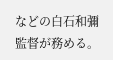などの白石和彌監督が務める。